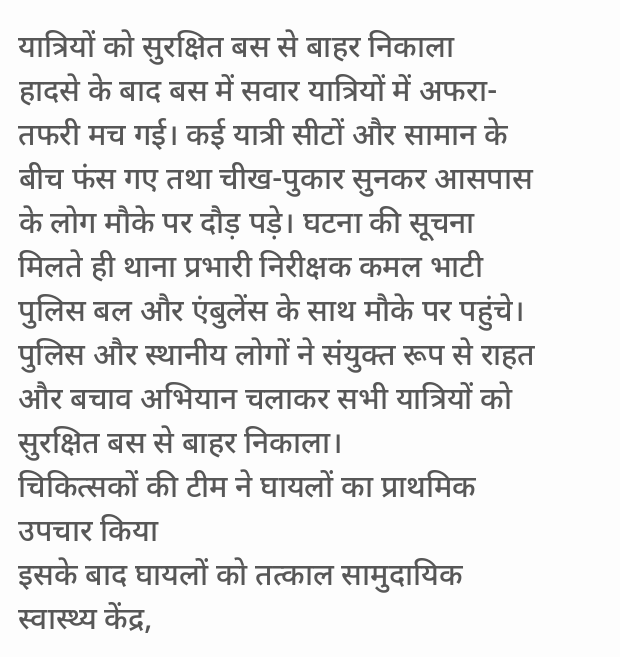यात्रियों को सुरक्षित बस से बाहर निकाला
हादसे के बाद बस में सवार यात्रियों में अफरा-तफरी मच गई। कई यात्री सीटों और सामान के बीच फंस गए तथा चीख-पुकार सुनकर आसपास के लोग मौके पर दौड़ पड़े। घटना की सूचना मिलते ही थाना प्रभारी निरीक्षक कमल भाटी पुलिस बल और एंबुलेंस के साथ मौके पर पहुंचे। पुलिस और स्थानीय लोगों ने संयुक्त रूप से राहत और बचाव अभियान चलाकर सभी यात्रियों को सुरक्षित बस से बाहर निकाला।
चिकित्सकों की टीम ने घायलों का प्राथमिक उपचार किया
इसके बाद घायलों को तत्काल सामुदायिक स्वास्थ्य केंद्र,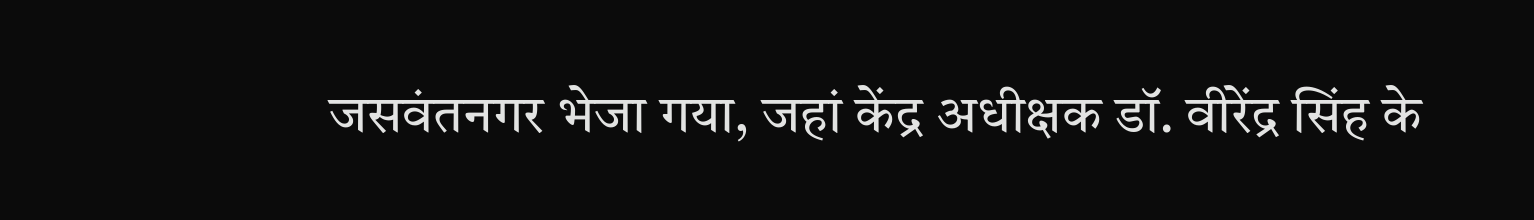जसवंतनगर भेजा गया, जहां केंद्र अधीक्षक डॉ. वीरेंद्र सिंह के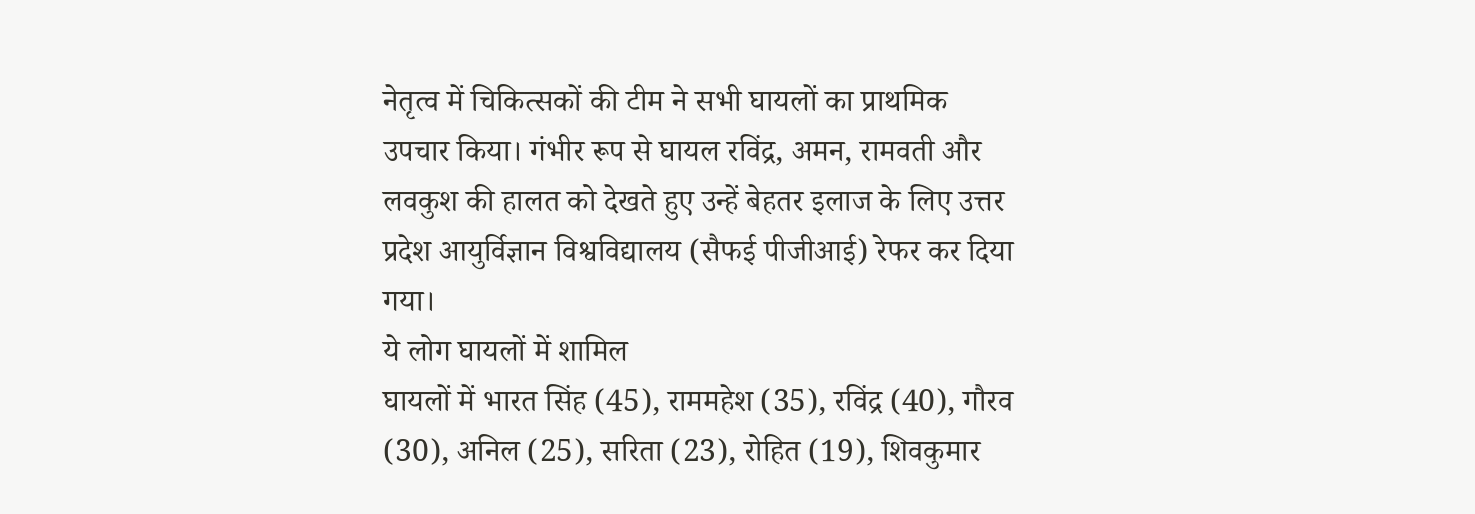नेतृत्व में चिकित्सकों की टीम ने सभी घायलों का प्राथमिक उपचार किया। गंभीर रूप से घायल रविंद्र, अमन, रामवती और लवकुश की हालत को देखते हुए उन्हें बेहतर इलाज के लिए उत्तर प्रदेश आयुर्विज्ञान विश्वविद्यालय (सैफई पीजीआई) रेफर कर दिया गया।
ये लोग घायलों में शामिल
घायलों में भारत सिंह (45), राममहेश (35), रविंद्र (40), गौरव (30), अनिल (25), सरिता (23), रोहित (19), शिवकुमार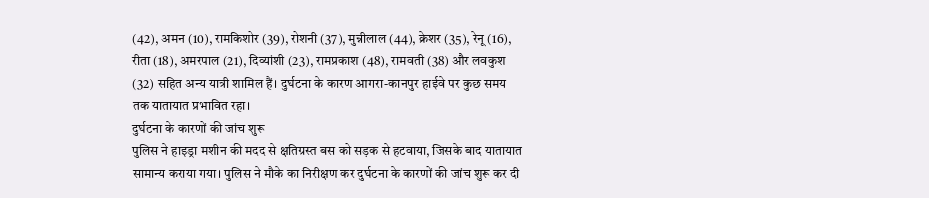(42), अमन (10), रामकिशोर (39), रोशनी (37), मुन्नीलाल (44), क्रेशर (35), रेनू (16), रीता (18), अमरपाल (21), दिव्यांशी (23), रामप्रकाश (48), रामवती (38) और लवकुश (32) सहित अन्य यात्री शामिल हैं। दुर्घटना के कारण आगरा-कानपुर हाईवे पर कुछ समय तक यातायात प्रभावित रहा।
दुर्घटना के कारणों की जांच शुरू
पुलिस ने हाइड्रा मशीन की मदद से क्षतिग्रस्त बस को सड़क से हटवाया, जिसके बाद यातायात सामान्य कराया गया। पुलिस ने मौके का निरीक्षण कर दुर्घटना के कारणों की जांच शुरू कर दी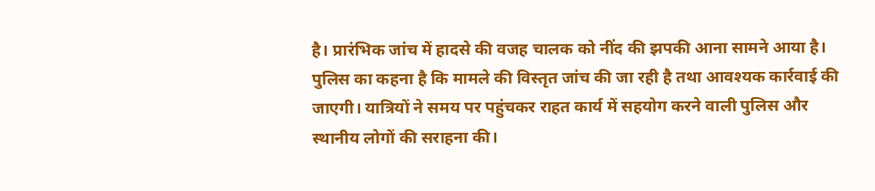है। प्रारंभिक जांच में हादसे की वजह चालक को नींद की झपकी आना सामने आया है। पुलिस का कहना है कि मामले की विस्तृत जांच की जा रही है तथा आवश्यक कार्रवाई की जाएगी। यात्रियों ने समय पर पहुंचकर राहत कार्य में सहयोग करने वाली पुलिस और स्थानीय लोगों की सराहना की।